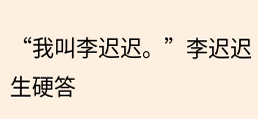“我叫李迟迟。”李迟迟生硬答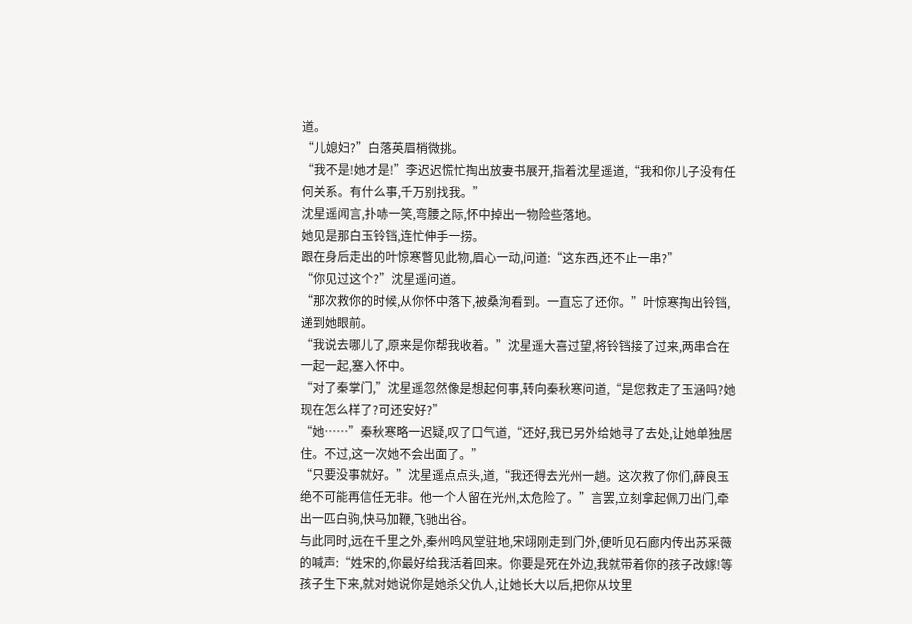道。
“儿媳妇?”白落英眉梢微挑。
“我不是!她才是!”李迟迟慌忙掏出放妻书展开,指着沈星遥道,“我和你儿子没有任何关系。有什么事,千万别找我。”
沈星遥闻言,扑哧一笑,弯腰之际,怀中掉出一物险些落地。
她见是那白玉铃铛,连忙伸手一捞。
跟在身后走出的叶惊寒瞥见此物,眉心一动,问道:“这东西,还不止一串?”
“你见过这个?”沈星遥问道。
“那次救你的时候,从你怀中落下,被桑洵看到。一直忘了还你。”叶惊寒掏出铃铛,递到她眼前。
“我说去哪儿了,原来是你帮我收着。”沈星遥大喜过望,将铃铛接了过来,两串合在一起一起,塞入怀中。
“对了秦掌门,”沈星遥忽然像是想起何事,转向秦秋寒问道,“是您救走了玉涵吗?她现在怎么样了?可还安好?”
“她……”秦秋寒略一迟疑,叹了口气道,“还好,我已另外给她寻了去处,让她单独居住。不过,这一次她不会出面了。”
“只要没事就好。”沈星遥点点头,道,“我还得去光州一趟。这次救了你们,薛良玉绝不可能再信任无非。他一个人留在光州,太危险了。”言罢,立刻拿起佩刀出门,牵出一匹白驹,快马加鞭,飞驰出谷。
与此同时,远在千里之外,秦州鸣风堂驻地,宋翊刚走到门外,便听见石廊内传出苏采薇的喊声:“姓宋的,你最好给我活着回来。你要是死在外边,我就带着你的孩子改嫁!等孩子生下来,就对她说你是她杀父仇人,让她长大以后,把你从坟里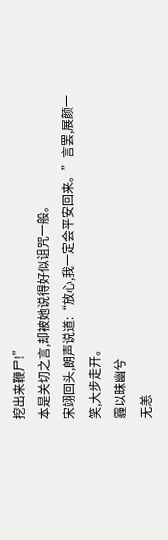挖出来鞭尸!”
本是关切之言,却被她说得好似诅咒一般。
宋翊回头,朗声说道:“放心,我一定会平安回来。”言罢,展颜一笑,大步走开。
霾以昧幽兮
无恙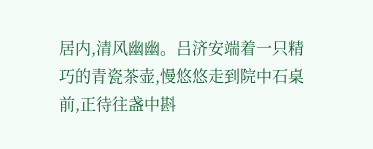居内,清风幽幽。吕济安端着一只精巧的青瓷茶壶,慢悠悠走到院中石桌前,正待往盏中斟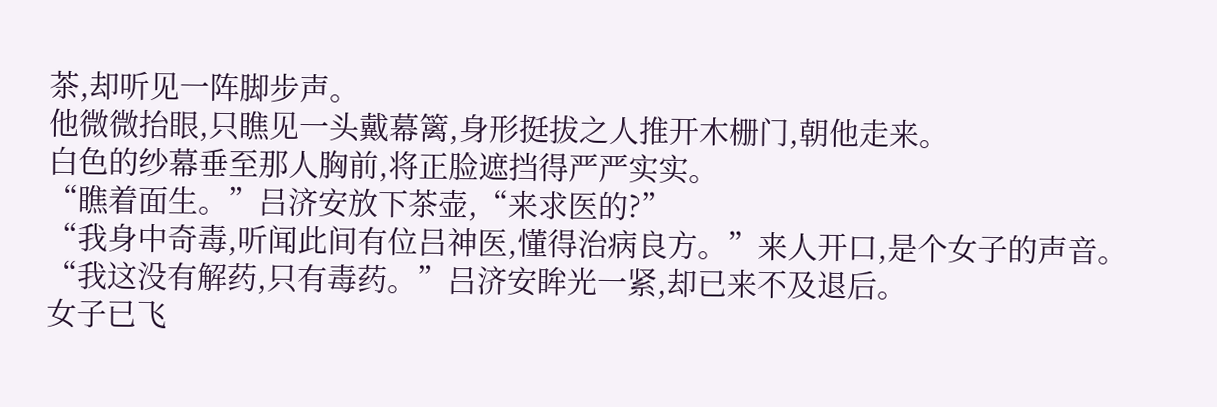茶,却听见一阵脚步声。
他微微抬眼,只瞧见一头戴幕篱,身形挺拔之人推开木栅门,朝他走来。
白色的纱幕垂至那人胸前,将正脸遮挡得严严实实。
“瞧着面生。”吕济安放下茶壶,“来求医的?”
“我身中奇毒,听闻此间有位吕神医,懂得治病良方。”来人开口,是个女子的声音。
“我这没有解药,只有毒药。”吕济安眸光一紧,却已来不及退后。
女子已飞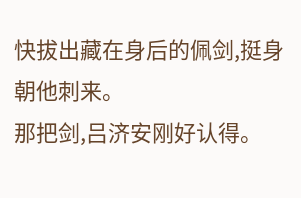快拔出藏在身后的佩剑,挺身朝他刺来。
那把剑,吕济安刚好认得。